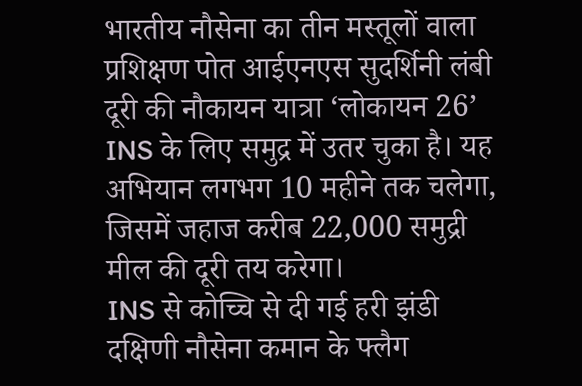भारतीय नौसेना का तीन मस्तूलों वाला प्रशिक्षण पोत आईएनएस सुदर्शिनी लंबी दूरी की नौकायन यात्रा ‘लोकायन 26’ INS के लिए समुद्र में उतर चुका है। यह अभियान लगभग 10 महीने तक चलेगा, जिसमें जहाज करीब 22,000 समुद्री मील की दूरी तय करेगा।
INS से कोच्चि से दी गई हरी झंडी
दक्षिणी नौसेना कमान के फ्लैग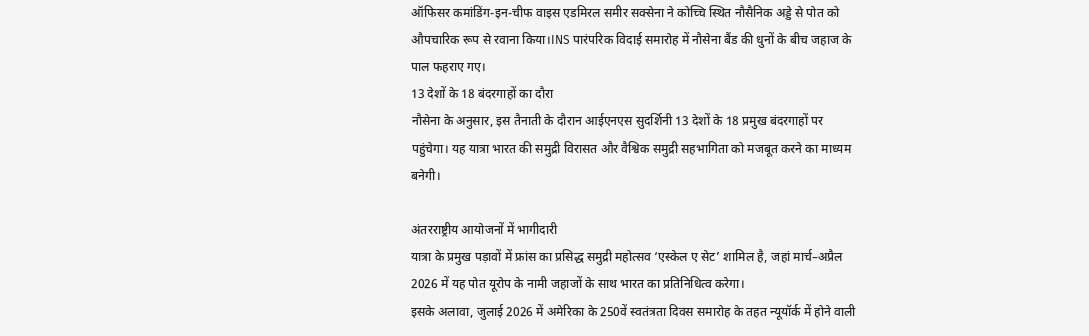ऑफिसर कमांडिंग-इन-चीफ वाइस एडमिरल समीर सक्सेना ने कोच्चि स्थित नौसैनिक अड्डे से पोत को औपचारिक रूप से रवाना किया।INS पारंपरिक विदाई समारोह में नौसेना बैंड की धुनों के बीच जहाज के पाल फहराए गए।
13 देशों के 18 बंदरगाहों का दौरा
नौसेना के अनुसार, इस तैनाती के दौरान आईएनएस सुदर्शिनी 13 देशों के 18 प्रमुख बंदरगाहों पर पहुंचेगा। यह यात्रा भारत की समुद्री विरासत और वैश्विक समुद्री सहभागिता को मजबूत करने का माध्यम बनेगी।

अंतरराष्ट्रीय आयोजनों में भागीदारी
यात्रा के प्रमुख पड़ावों में फ्रांस का प्रसिद्ध समुद्री महोत्सव ‘एस्केल ए सेट’ शामिल है, जहां मार्च–अप्रैल 2026 में यह पोत यूरोप के नामी जहाजों के साथ भारत का प्रतिनिधित्व करेगा।
इसके अलावा, जुलाई 2026 में अमेरिका के 250वें स्वतंत्रता दिवस समारोह के तहत न्यूयॉर्क में होने वाली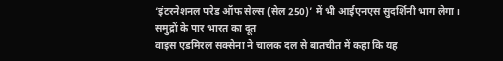‘इंटरनेशनल परेड ऑफ सेल्स (सेल 250)’ में भी आईएनएस सुदर्शिनी भाग लेगा।
समुद्रों के पार भारत का दूत
वाइस एडमिरल सक्सेना ने चालक दल से बातचीत में कहा कि यह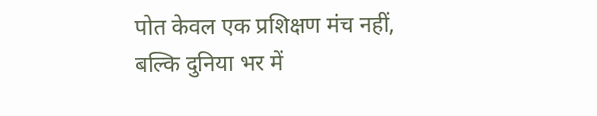पोत केवल एक प्रशिक्षण मंच नहीं, बल्कि दुनिया भर में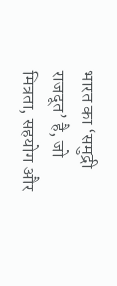भारत का ‘समुद्री राजदूत’ है, जो मित्रता, सहयोग और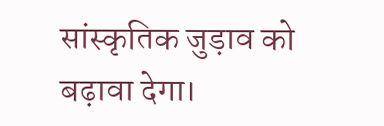सांस्कृतिक जुड़ाव को बढ़ावा देगा।